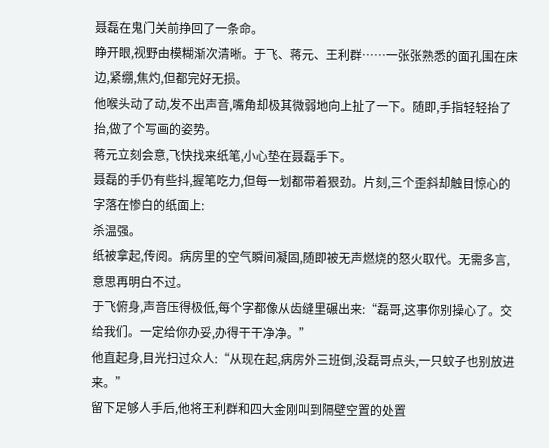聂磊在鬼门关前挣回了一条命。
睁开眼,视野由模糊渐次清晰。于飞、蒋元、王利群……一张张熟悉的面孔围在床边,紧绷,焦灼,但都完好无损。
他喉头动了动,发不出声音,嘴角却极其微弱地向上扯了一下。随即,手指轻轻抬了抬,做了个写画的姿势。
蒋元立刻会意,飞快找来纸笔,小心垫在聂磊手下。
聂磊的手仍有些抖,握笔吃力,但每一划都带着狠劲。片刻,三个歪斜却触目惊心的字落在惨白的纸面上:
杀温强。
纸被拿起,传阅。病房里的空气瞬间凝固,随即被无声燃烧的怒火取代。无需多言,意思再明白不过。
于飞俯身,声音压得极低,每个字都像从齿缝里碾出来:“磊哥,这事你别操心了。交给我们。一定给你办妥,办得干干净净。”
他直起身,目光扫过众人:“从现在起,病房外三班倒,没磊哥点头,一只蚊子也别放进来。”
留下足够人手后,他将王利群和四大金刚叫到隔壁空置的处置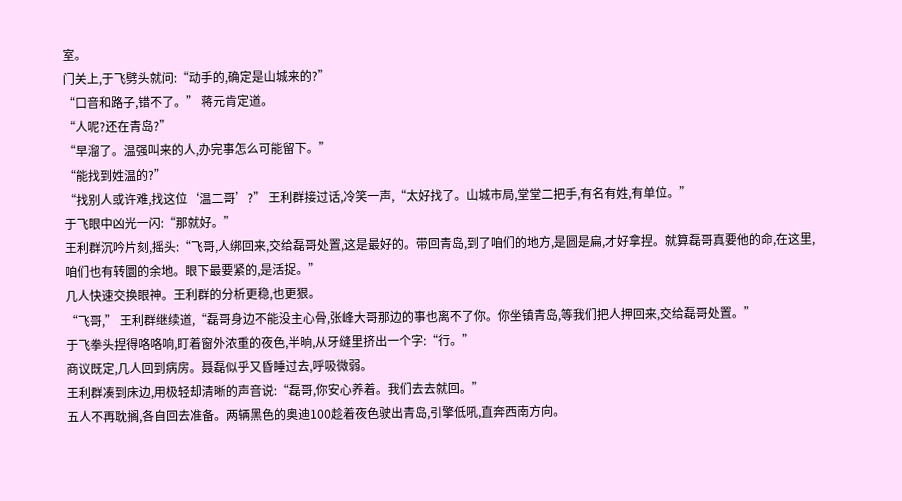室。
门关上,于飞劈头就问:“动手的,确定是山城来的?”
“口音和路子,错不了。” 蒋元肯定道。
“人呢?还在青岛?”
“早溜了。温强叫来的人,办完事怎么可能留下。”
“能找到姓温的?”
“找别人或许难,找这位‘温二哥’?” 王利群接过话,冷笑一声,“太好找了。山城市局,堂堂二把手,有名有姓,有单位。”
于飞眼中凶光一闪:“那就好。”
王利群沉吟片刻,摇头:“飞哥,人绑回来,交给磊哥处置,这是最好的。带回青岛,到了咱们的地方,是圆是扁,才好拿捏。就算磊哥真要他的命,在这里,咱们也有转圜的余地。眼下最要紧的,是活捉。”
几人快速交换眼神。王利群的分析更稳,也更狠。
“飞哥,” 王利群继续道,“磊哥身边不能没主心骨,张峰大哥那边的事也离不了你。你坐镇青岛,等我们把人押回来,交给磊哥处置。”
于飞拳头捏得咯咯响,盯着窗外浓重的夜色,半晌,从牙缝里挤出一个字:“行。”
商议既定,几人回到病房。聂磊似乎又昏睡过去,呼吸微弱。
王利群凑到床边,用极轻却清晰的声音说:“磊哥,你安心养着。我们去去就回。”
五人不再耽搁,各自回去准备。两辆黑色的奥迪100趁着夜色驶出青岛,引擎低吼,直奔西南方向。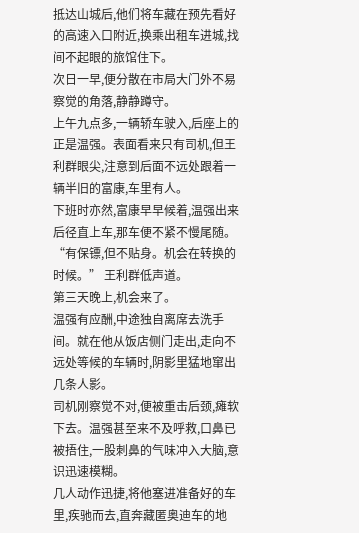抵达山城后,他们将车藏在预先看好的高速入口附近,换乘出租车进城,找间不起眼的旅馆住下。
次日一早,便分散在市局大门外不易察觉的角落,静静蹲守。
上午九点多,一辆轿车驶入,后座上的正是温强。表面看来只有司机,但王利群眼尖,注意到后面不远处跟着一辆半旧的富康,车里有人。
下班时亦然,富康早早候着,温强出来后径直上车,那车便不紧不慢尾随。
“有保镖,但不贴身。机会在转换的时候。” 王利群低声道。
第三天晚上,机会来了。
温强有应酬,中途独自离席去洗手间。就在他从饭店侧门走出,走向不远处等候的车辆时,阴影里猛地窜出几条人影。
司机刚察觉不对,便被重击后颈,瘫软下去。温强甚至来不及呼救,口鼻已被捂住,一股刺鼻的气味冲入大脑,意识迅速模糊。
几人动作迅捷,将他塞进准备好的车里,疾驰而去,直奔藏匿奥迪车的地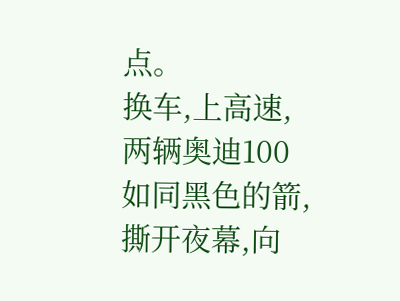点。
换车,上高速,两辆奥迪100如同黑色的箭,撕开夜幕,向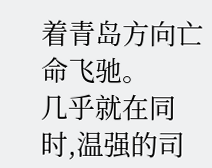着青岛方向亡命飞驰。
几乎就在同时,温强的司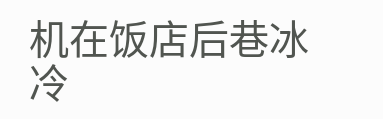机在饭店后巷冰冷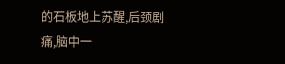的石板地上苏醒,后颈剧痛,脑中一